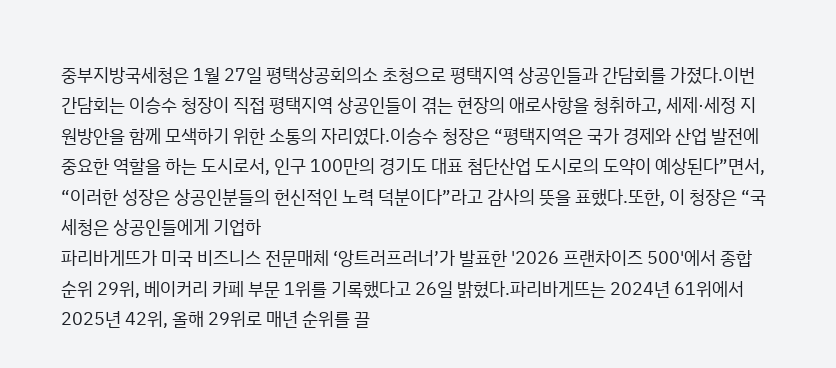중부지방국세청은 1월 27일 평택상공회의소 초청으로 평택지역 상공인들과 간담회를 가졌다.이번 간담회는 이승수 청장이 직접 평택지역 상공인들이 겪는 현장의 애로사항을 청취하고, 세제·세정 지원방안을 함께 모색하기 위한 소통의 자리였다.이승수 청장은 “평택지역은 국가 경제와 산업 발전에 중요한 역할을 하는 도시로서, 인구 100만의 경기도 대표 첨단산업 도시로의 도약이 예상된다”면서, “이러한 성장은 상공인분들의 헌신적인 노력 덕분이다”라고 감사의 뜻을 표했다.또한, 이 청장은 “국세청은 상공인들에게 기업하
파리바게뜨가 미국 비즈니스 전문매체 ‘앙트러프러너’가 발표한 '2026 프랜차이즈 500'에서 종합 순위 29위, 베이커리 카페 부문 1위를 기록했다고 26일 밝혔다.파리바게뜨는 2024년 61위에서 2025년 42위, 올해 29위로 매년 순위를 끌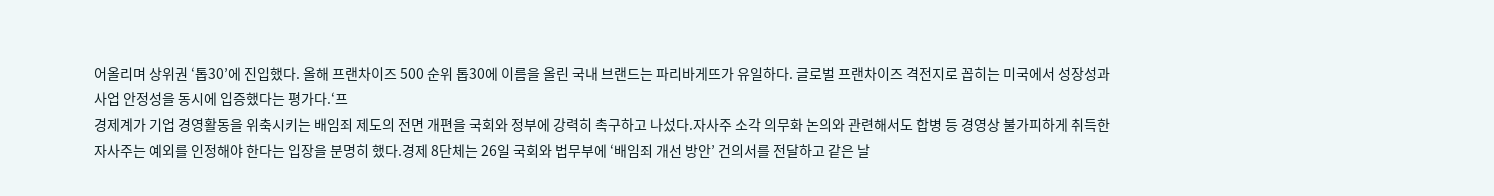어올리며 상위권 ‘톱30’에 진입했다. 올해 프랜차이즈 500 순위 톱30에 이름을 올린 국내 브랜드는 파리바게뜨가 유일하다. 글로벌 프랜차이즈 격전지로 꼽히는 미국에서 성장성과 사업 안정성을 동시에 입증했다는 평가다.‘프
경제계가 기업 경영활동을 위축시키는 배임죄 제도의 전면 개편을 국회와 정부에 강력히 촉구하고 나섰다.자사주 소각 의무화 논의와 관련해서도 합병 등 경영상 불가피하게 취득한 자사주는 예외를 인정해야 한다는 입장을 분명히 했다.경제 8단체는 26일 국회와 법무부에 ‘배임죄 개선 방안’ 건의서를 전달하고 같은 날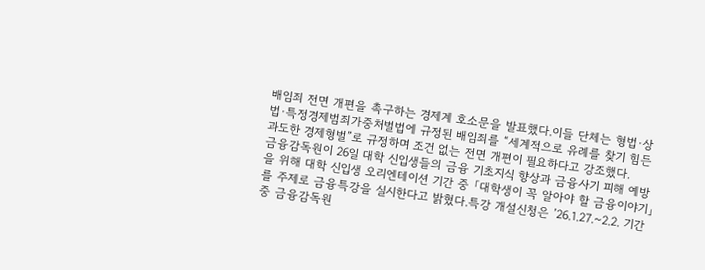배임죄 전면 개편을 촉구하는 경제계 호소문을 발표했다.이들 단체는 형법·상법·특정경제범죄가중처벌법에 규정된 배임죄를 “세계적으로 유례를 찾기 힘든 과도한 경제형벌”로 규정하며 조건 없는 전면 개편이 필요하다고 강조했다.
금융감독원이 26일 대학 신입생들의 금융 기초지식 향상과 금융사기 피해 예방을 위해 대학 신입생 오리엔테이션 기간 중 「대학생이 꼭 알아야 할 금융이야기」를 주제로 금융특강을 실시한다고 밝혔다.특강 개설신청은 ’26.1.27.~2.2. 기간 중 금융감독원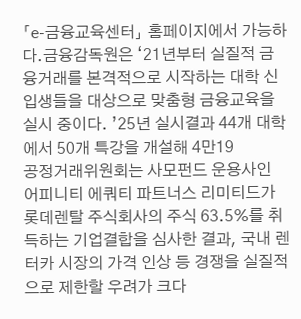「e-금융교육센터」 홈페이지에서 가능하다.금융감독원은 ‘21년부터 실질적 금융거래를 본격적으로 시작하는 대학 신입생들을 대상으로 맞춤형 금융교육을 실시 중이다. ’25년 실시결과 44개 대학에서 50개 특강을 개설해 4만19
공정거래위원회는 사모펀드 운용사인 어피니티 에쿼티 파트너스 리미티드가 롯데렌탈 주식회사의 주식 63.5%를 취득하는 기업결합을 심사한 결과, 국내 렌터카 시장의 가격 인상 등 경쟁을 실질적으로 제한할 우려가 크다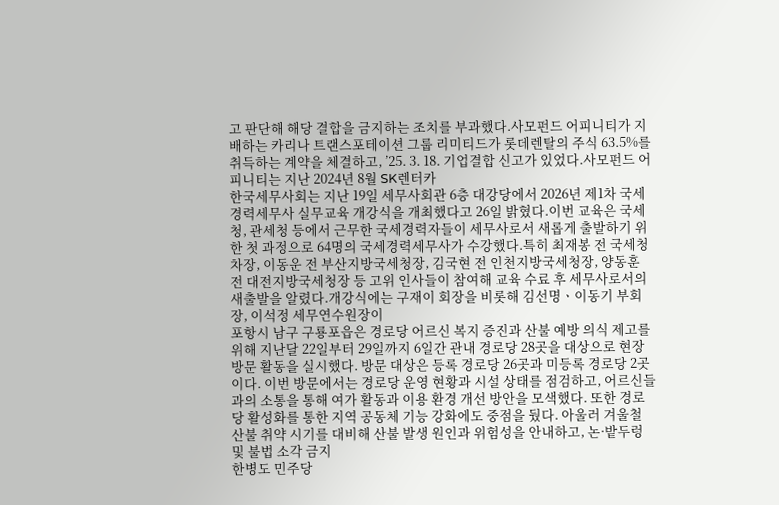고 판단해 해당 결합을 금지하는 조치를 부과했다.사모펀드 어피니티가 지배하는 카리나 트랜스포테이션 그룹 리미티드가 롯데렌탈의 주식 63.5%를 취득하는 계약을 체결하고, ’25. 3. 18. 기업결합 신고가 있었다.사모펀드 어피니티는 지난 2024년 8월 SK렌터카
한국세무사회는 지난 19일 세무사회관 6층 대강당에서 2026년 제1차 국세경력세무사 실무교육 개강식을 개최했다고 26일 밝혔다.이번 교육은 국세청, 관세청 등에서 근무한 국세경력자들이 세무사로서 새롭게 출발하기 위한 첫 과정으로 64명의 국세경력세무사가 수강했다.특히 최재봉 전 국세청 차장, 이동운 전 부산지방국세청장, 김국현 전 인천지방국세청장, 양동훈 전 대전지방국세청장 등 고위 인사들이 참여해 교육 수료 후 세무사로서의 새출발을 알렸다.개강식에는 구재이 회장을 비롯해 김선명ㆍ이동기 부회장, 이석정 세무연수원장이
포항시 남구 구룡포읍은 경로당 어르신 복지 증진과 산불 예방 의식 제고를 위해 지난달 22일부터 29일까지 6일간 관내 경로당 28곳을 대상으로 현장 방문 활동을 실시했다. 방문 대상은 등록 경로당 26곳과 미등록 경로당 2곳이다. 이번 방문에서는 경로당 운영 현황과 시설 상태를 점검하고, 어르신들과의 소통을 통해 여가 활동과 이용 환경 개선 방안을 모색했다. 또한 경로당 활성화를 통한 지역 공동체 기능 강화에도 중점을 뒀다. 아울러 겨울철 산불 취약 시기를 대비해 산불 발생 원인과 위험성을 안내하고, 논·밭두렁 및 불법 소각 금지
한병도 민주당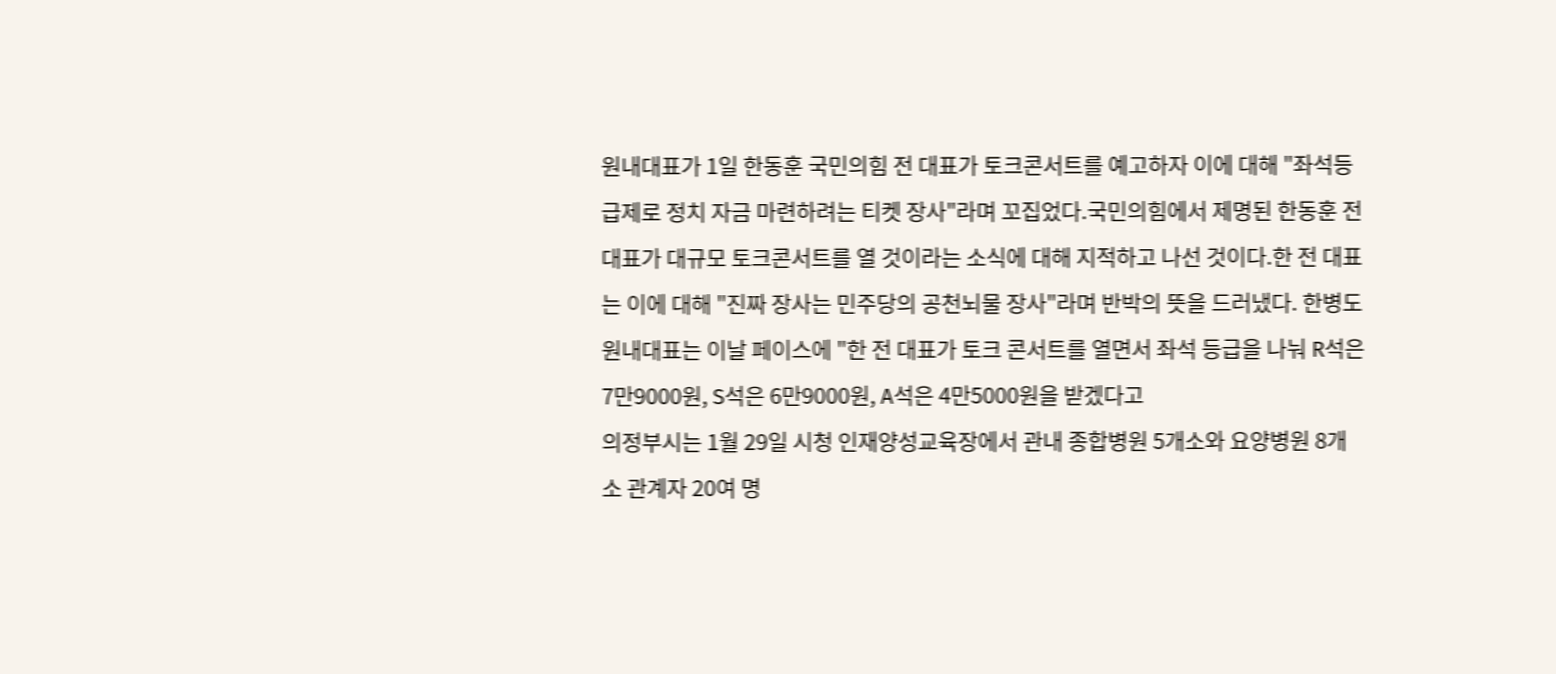원내대표가 1일 한동훈 국민의힘 전 대표가 토크콘서트를 예고하자 이에 대해 "좌석등급제로 정치 자금 마련하려는 티켓 장사"라며 꼬집었다.국민의힘에서 제명된 한동훈 전 대표가 대규모 토크콘서트를 열 것이라는 소식에 대해 지적하고 나선 것이다.한 전 대표는 이에 대해 "진짜 장사는 민주당의 공천뇌물 장사"라며 반박의 뜻을 드러냈다. 한병도 원내대표는 이날 페이스에 "한 전 대표가 토크 콘서트를 열면서 좌석 등급을 나눠 R석은 7만9000원, S석은 6만9000원, A석은 4만5000원을 받겠다고
의정부시는 1월 29일 시청 인재양성교육장에서 관내 종합병원 5개소와 요양병원 8개소 관계자 20여 명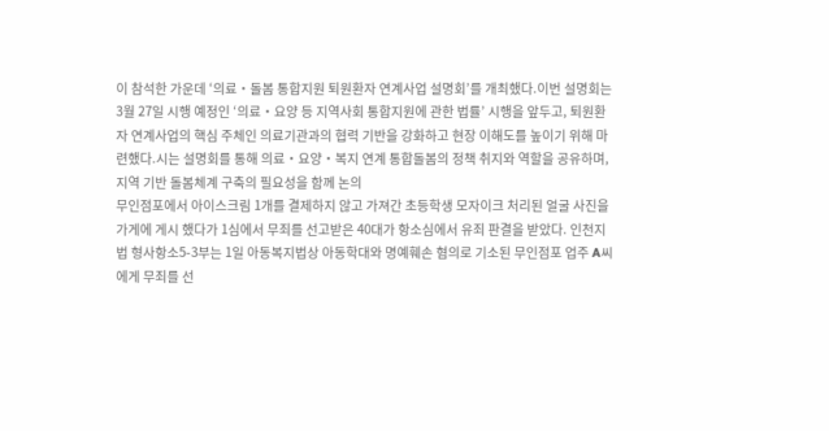이 참석한 가운데 ‘의료‧돌봄 통합지원 퇴원환자 연계사업 설명회’를 개최했다.이번 설명회는 3월 27일 시행 예정인 ‘의료‧요양 등 지역사회 통합지원에 관한 법률’ 시행을 앞두고, 퇴원환자 연계사업의 핵심 주체인 의료기관과의 협력 기반을 강화하고 현장 이해도를 높이기 위해 마련했다.시는 설명회를 통해 의료‧요양‧복지 연계 통합돌봄의 정책 취지와 역할을 공유하며, 지역 기반 돌봄체계 구축의 필요성을 함께 논의
무인점포에서 아이스크림 1개를 결제하지 않고 가져간 초등학생 모자이크 처리된 얼굴 사진을 가게에 게시 했다가 1심에서 무죄를 선고받은 40대가 항소심에서 유죄 판결을 받았다. 인천지법 형사항소5-3부는 1일 아동복지법상 아동학대와 명예훼손 혐의로 기소된 무인점포 업주 A씨에게 무죄를 선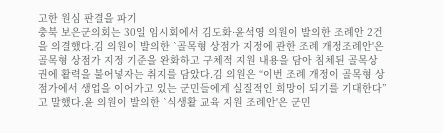고한 원심 판결을 파기
충북 보은군의회는 30일 임시회에서 김도화·윤석영 의원이 발의한 조례안 2건을 의결했다.김 의원이 발의한 `골목형 상점가 지정에 관한 조례 개정조례안'은 골목형 상점가 지정 기준을 완화하고 구체적 지원 내용을 담아 침체된 골목상권에 활력을 불어넣자는 취지를 담았다.김 의원은 “이번 조례 개정이 골목형 상점가에서 생업을 이어가고 있는 군민들에게 실질적인 희망이 되기를 기대한다”고 말했다.윤 의원이 발의한 `식생활 교육 지원 조례안'은 군민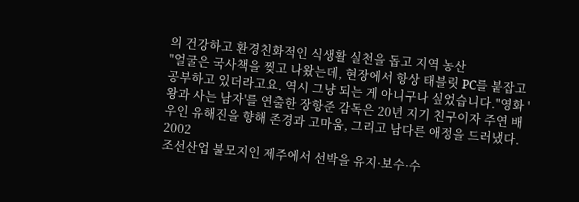의 건강하고 환경친화적인 식생활 실천을 돕고 지역 농산
"얼굴은 국사책을 찢고 나왔는데, 현장에서 항상 태블릿 PC를 붙잡고 공부하고 있더라고요. 역시 그냥 되는 게 아니구나 싶었습니다."영화 '왕과 사는 남자'를 연출한 장항준 감독은 20년 지기 친구이자 주연 배우인 유해진을 향해 존경과 고마움, 그리고 남다른 애정을 드러냈다. 2002
조선산업 불모지인 제주에서 선박을 유지·보수·수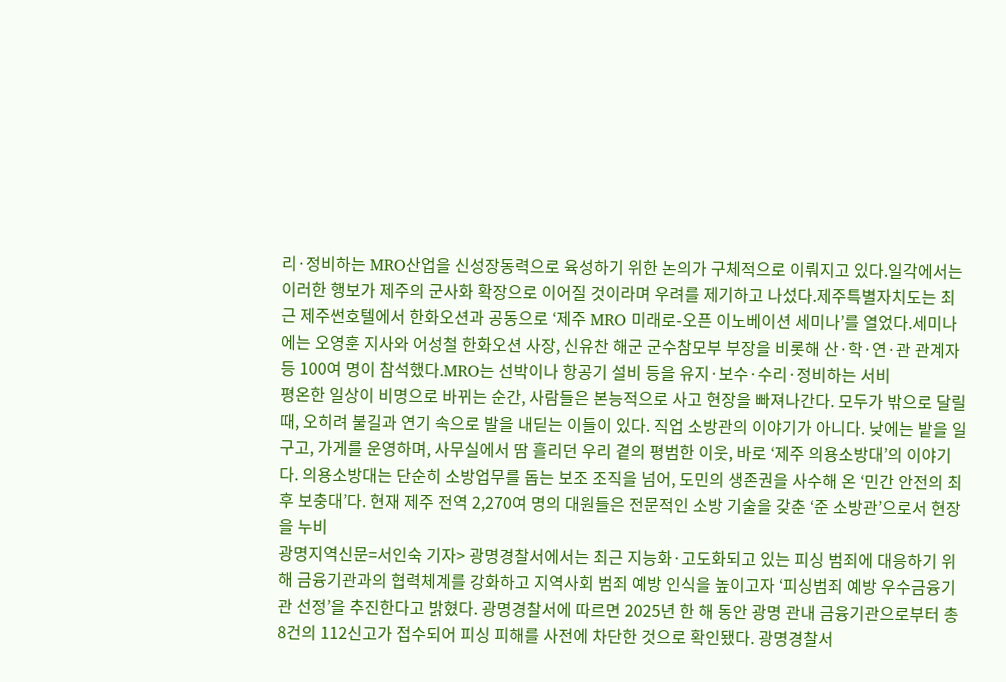리·정비하는 MRO산업을 신성장동력으로 육성하기 위한 논의가 구체적으로 이뤄지고 있다.일각에서는 이러한 행보가 제주의 군사화 확장으로 이어질 것이라며 우려를 제기하고 나섰다.제주특별자치도는 최근 제주썬호텔에서 한화오션과 공동으로 ‘제주 MRO 미래로-오픈 이노베이션 세미나’를 열었다.세미나에는 오영훈 지사와 어성철 한화오션 사장, 신유찬 해군 군수참모부 부장을 비롯해 산·학·연·관 관계자 등 100여 명이 참석했다.MRO는 선박이나 항공기 설비 등을 유지·보수·수리·정비하는 서비
평온한 일상이 비명으로 바뀌는 순간, 사람들은 본능적으로 사고 현장을 빠져나간다. 모두가 밖으로 달릴 때, 오히려 불길과 연기 속으로 발을 내딛는 이들이 있다. 직업 소방관의 이야기가 아니다. 낮에는 밭을 일구고, 가게를 운영하며, 사무실에서 땀 흘리던 우리 곁의 평범한 이웃, 바로 ‘제주 의용소방대’의 이야기다. 의용소방대는 단순히 소방업무를 돕는 보조 조직을 넘어, 도민의 생존권을 사수해 온 ‘민간 안전의 최후 보충대’다. 현재 제주 전역 2,270여 명의 대원들은 전문적인 소방 기술을 갖춘 ‘준 소방관’으로서 현장을 누비
광명지역신문=서인숙 기자> 광명경찰서에서는 최근 지능화·고도화되고 있는 피싱 범죄에 대응하기 위해 금융기관과의 협력체계를 강화하고 지역사회 범죄 예방 인식을 높이고자 ‘피싱범죄 예방 우수금융기관 선정’을 추진한다고 밝혔다. 광명경찰서에 따르면 2025년 한 해 동안 광명 관내 금융기관으로부터 총 8건의 112신고가 접수되어 피싱 피해를 사전에 차단한 것으로 확인됐다. 광명경찰서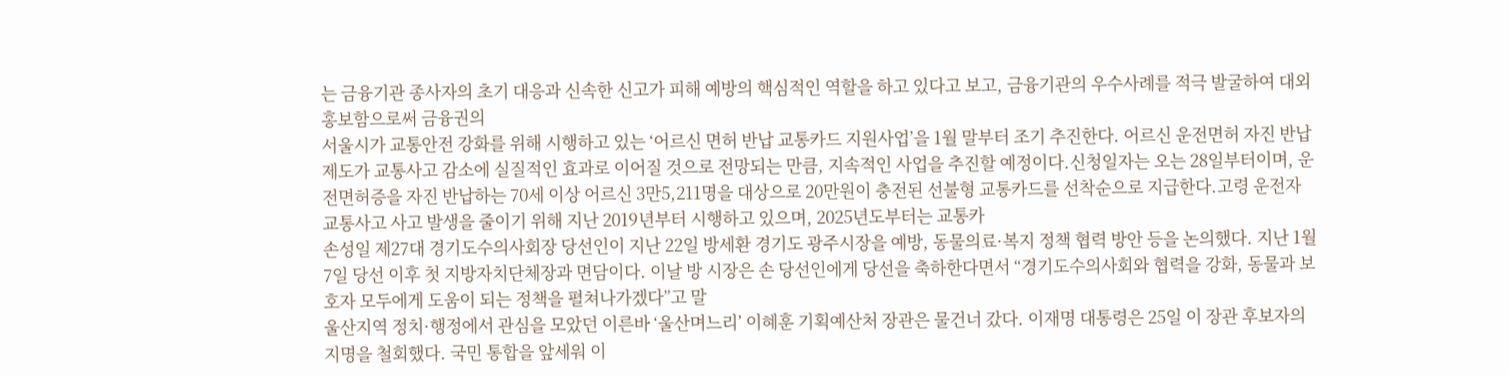는 금융기관 종사자의 초기 대응과 신속한 신고가 피해 예방의 핵심적인 역할을 하고 있다고 보고, 금융기관의 우수사례를 적극 발굴하여 대외 홍보함으로써 금융권의
서울시가 교통안전 강화를 위해 시행하고 있는 ‘어르신 면허 반납 교통카드 지원사업’을 1월 말부터 조기 추진한다. 어르신 운전면허 자진 반납 제도가 교통사고 감소에 실질적인 효과로 이어질 것으로 전망되는 만큼, 지속적인 사업을 추진할 예정이다.신청일자는 오는 28일부터이며, 운전면허증을 자진 반납하는 70세 이상 어르신 3만5,211명을 대상으로 20만원이 충전된 선불형 교통카드를 선착순으로 지급한다.고령 운전자 교통사고 사고 발생을 줄이기 위해 지난 2019년부터 시행하고 있으며, 2025년도부터는 교통카
손성일 제27대 경기도수의사회장 당선인이 지난 22일 방세환 경기도 광주시장을 예방, 동물의료·복지 정책 협력 방안 등을 논의했다. 지난 1월 7일 당선 이후 첫 지방자치단체장과 면담이다. 이날 방 시장은 손 당선인에게 당선을 축하한다면서 “경기도수의사회와 협력을 강화, 동물과 보호자 모두에게 도움이 되는 정책을 펼쳐나가겠다”고 말
울산지역 정치·행정에서 관심을 모았던 이른바 ‘울산며느리’ 이혜훈 기획예산처 장관은 물건너 갔다. 이재명 대통령은 25일 이 장관 후보자의 지명을 철회했다. 국민 통합을 앞세워 이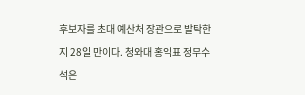후보자를 초대 예산처 장관으로 발탁한 지 28일 만이다. 청와대 홍익표 정무수석은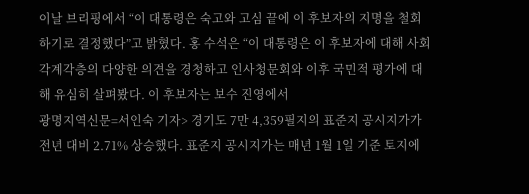이날 브리핑에서 “이 대통령은 숙고와 고심 끝에 이 후보자의 지명을 철회하기로 결정했다”고 밝혔다. 홍 수석은 “이 대통령은 이 후보자에 대해 사회 각계각층의 다양한 의견을 경청하고 인사청문회와 이후 국민적 평가에 대해 유심히 살펴봤다. 이 후보자는 보수 진영에서
광명지역신문=서인숙 기자> 경기도 7만 4,359필지의 표준지 공시지가가 전년 대비 2.71% 상승했다. 표준지 공시지가는 매년 1월 1일 기준 토지에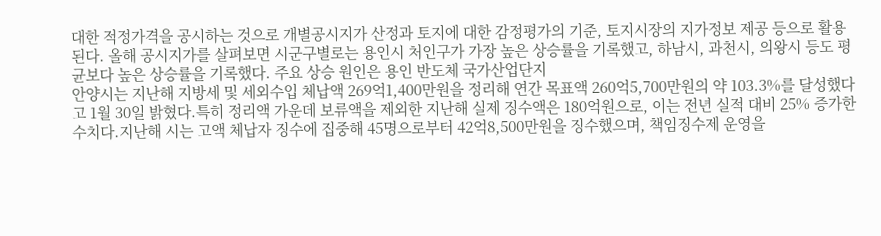대한 적정가격을 공시하는 것으로 개별공시지가 산정과 토지에 대한 감정평가의 기준, 토지시장의 지가정보 제공 등으로 활용된다. 올해 공시지가를 살펴보면 시군구별로는 용인시 처인구가 가장 높은 상승률을 기록했고, 하남시, 과천시, 의왕시 등도 평균보다 높은 상승률을 기록했다. 주요 상승 원인은 용인 반도체 국가산업단지
안양시는 지난해 지방세 및 세외수입 체납액 269억1,400만원을 정리해 연간 목표액 260억5,700만원의 약 103.3%를 달성했다고 1월 30일 밝혔다.특히 정리액 가운데 보류액을 제외한 지난해 실제 징수액은 180억원으로, 이는 전년 실적 대비 25% 증가한 수치다.지난해 시는 고액 체납자 징수에 집중해 45명으로부터 42억8,500만원을 징수했으며, 책임징수제 운영을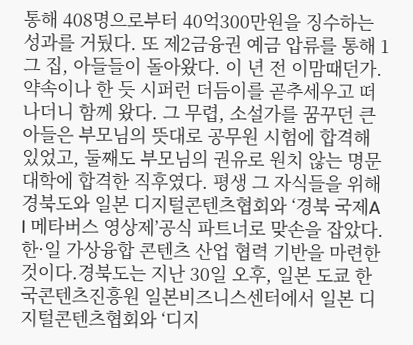통해 408명으로부터 40억300만원을 징수하는 성과를 거뒀다. 또 제2금융권 예금 압류를 통해 1
그 집, 아들들이 돌아왔다. 이 년 전 이맘때던가. 약속이나 한 듯 시퍼런 더듬이를 곧추세우고 떠나더니 함께 왔다. 그 무렵, 소설가를 꿈꾸던 큰아들은 부모님의 뜻대로 공무원 시험에 합격해 있었고, 둘째도 부모님의 권유로 원치 않는 명문대학에 합격한 직후였다. 평생 그 자식들을 위해
경북도와 일본 디지털콘텐츠협회와 ‘경북 국제A I 메타버스 영상제’공식 파트너로 맞손을 잡았다. 한·일 가상융합 콘텐츠 산업 협력 기반을 마련한 것이다.경북도는 지난 30일 오후, 일본 도쿄 한국콘텐츠진흥원 일본비즈니스센터에서 일본 디지털콘텐츠협회와 ‘디지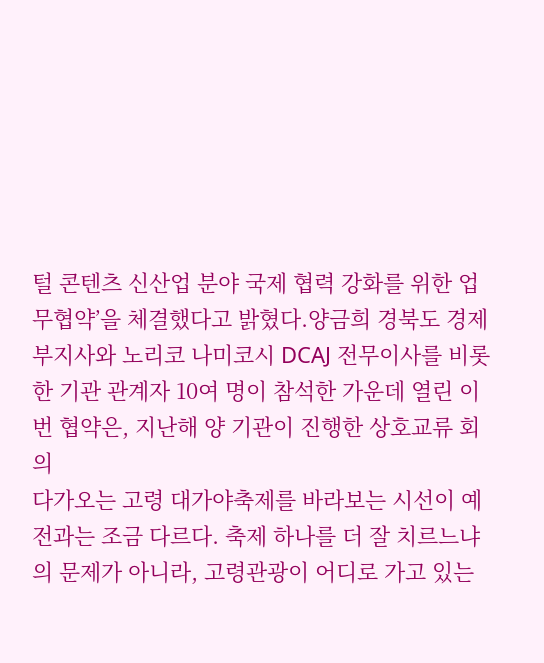털 콘텐츠 신산업 분야 국제 협력 강화를 위한 업무협약’을 체결했다고 밝혔다.양금희 경북도 경제부지사와 노리코 나미코시 DCAJ 전무이사를 비롯한 기관 관계자 10여 명이 참석한 가운데 열린 이번 협약은, 지난해 양 기관이 진행한 상호교류 회의
다가오는 고령 대가야축제를 바라보는 시선이 예전과는 조금 다르다. 축제 하나를 더 잘 치르느냐의 문제가 아니라, 고령관광이 어디로 가고 있는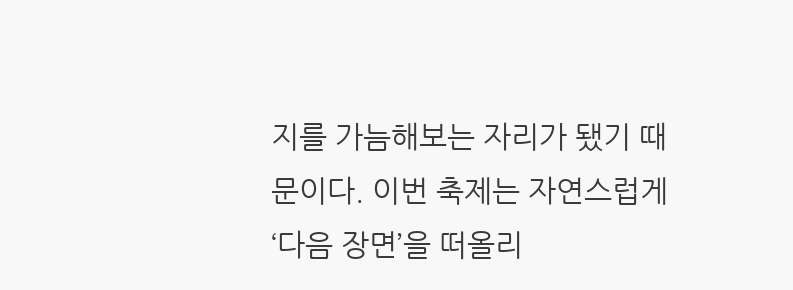지를 가늠해보는 자리가 됐기 때문이다. 이번 축제는 자연스럽게 ‘다음 장면’을 떠올리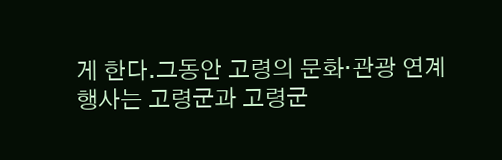게 한다.그동안 고령의 문화·관광 연계 행사는 고령군과 고령군